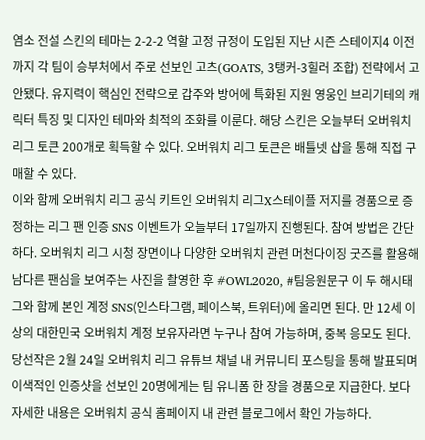염소 전설 스킨의 테마는 2-2-2 역할 고정 규정이 도입된 지난 시즌 스테이지4 이전까지 각 팀이 승부처에서 주로 선보인 고츠(GOATS, 3탱커-3힐러 조합) 전략에서 고안됐다. 유지력이 핵심인 전략으로 갑주와 방어에 특화된 지원 영웅인 브리기테의 캐릭터 특징 및 디자인 테마와 최적의 조화를 이룬다. 해당 스킨은 오늘부터 오버워치 리그 토큰 200개로 획득할 수 있다. 오버워치 리그 토큰은 배틀넷 샵을 통해 직접 구매할 수 있다.
이와 함께 오버워치 리그 공식 키트인 오버워치 리그X스테이플 저지를 경품으로 증정하는 리그 팬 인증 SNS 이벤트가 오늘부터 17일까지 진행된다. 참여 방법은 간단하다. 오버워치 리그 시청 장면이나 다양한 오버워치 관련 머천다이징 굿즈를 활용해 남다른 팬심을 보여주는 사진을 촬영한 후 #OWL2020, #팀응원문구 이 두 해시태그와 함께 본인 계정 SNS(인스타그램, 페이스북, 트위터)에 올리면 된다. 만 12세 이상의 대한민국 오버워치 계정 보유자라면 누구나 참여 가능하며, 중복 응모도 된다.
당선작은 2월 24일 오버워치 리그 유튜브 채널 내 커뮤니티 포스팅을 통해 발표되며 이색적인 인증샷을 선보인 20명에게는 팀 유니폼 한 장을 경품으로 지급한다. 보다 자세한 내용은 오버워치 공식 홈페이지 내 관련 블로그에서 확인 가능하다.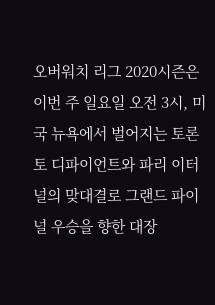오버워치 리그 2020시즌은 이번 주 일요일 오전 3시, 미국 뉴욕에서 벌어지는 토론토 디파이언트와 파리 이터널의 맞대결로 그랜드 파이널 우승을 향한 대장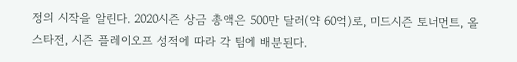정의 시작을 알린다. 2020시즌 상금 총액은 500만 달러(약 60억)로, 미드시즌 토너먼트, 올스타전, 시즌 플레이오프 성적에 따라 각 팀에 배분된다.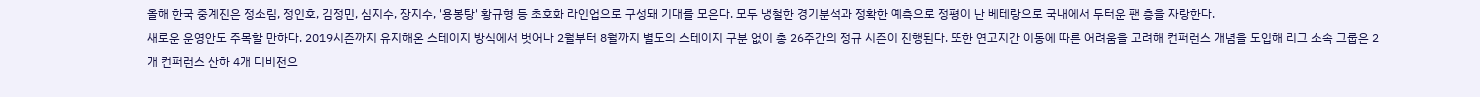올해 한국 중계진은 정소림, 정인호, 김정민, 심지수, 장지수, '용봉탕' 황규형 등 초호화 라인업으로 구성돼 기대를 모은다. 모두 냉철한 경기분석과 정확한 예측으로 정평이 난 베테랑으로 국내에서 두터운 팬 층을 자랑한다.
새로운 운영안도 주목할 만하다. 2019시즌까지 유지해온 스테이지 방식에서 벗어나 2월부터 8월까지 별도의 스테이지 구분 없이 총 26주간의 정규 시즌이 진행된다. 또한 연고지간 이동에 따른 어려움을 고려해 컨퍼런스 개념을 도입해 리그 소속 그룹은 2개 컨퍼런스 산하 4개 디비전으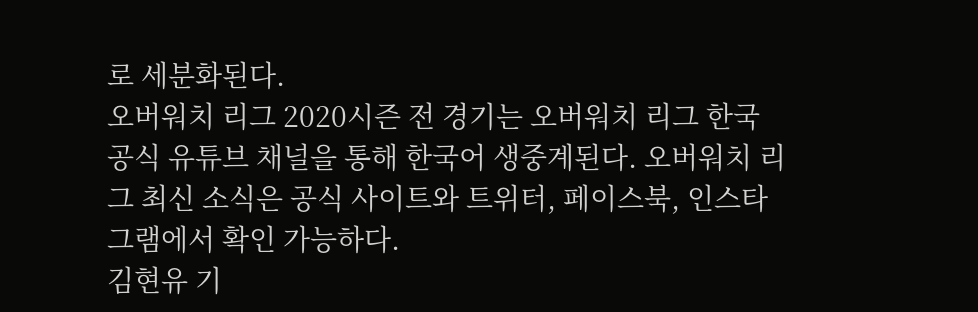로 세분화된다.
오버워치 리그 2020시즌 전 경기는 오버워치 리그 한국 공식 유튜브 채널을 통해 한국어 생중계된다. 오버워치 리그 최신 소식은 공식 사이트와 트위터, 페이스북, 인스타그램에서 확인 가능하다.
김현유 기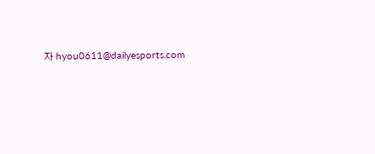자 hyou0611@dailyesports.com